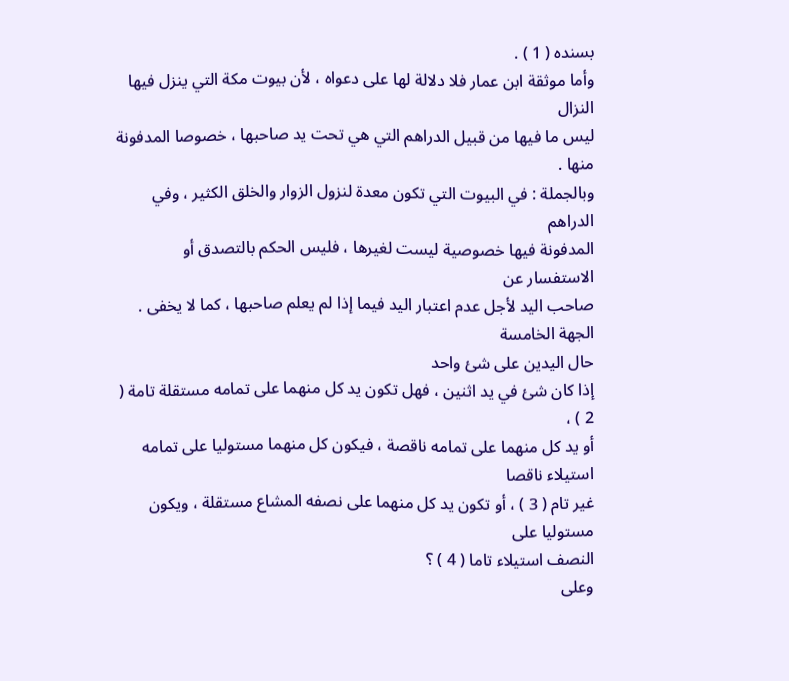بسنده ( 1 ) .
وأما موثقة ابن عمار فلا دلالة لها على دعواه ، لأن بيوت مكة التي ينزل فيها النزال
ليس ما فيها من قبيل الدراهم التي هي تحت يد صاحبها ، خصوصا المدفونة منها .
وبالجملة : في البيوت التي تكون معدة لنزول الزوار والخلق الكثير ، وفي الدراهم
المدفونة فيها خصوصية ليست لغيرها ، فليس الحكم بالتصدق أو الاستفسار عن
صاحب اليد لأجل عدم اعتبار اليد فيما إذا لم يعلم صاحبها ، كما لا يخفى .
الجهة الخامسة
حال اليدين على شئ واحد
إذا كان شئ في يد اثنين ، فهل تكون يد كل منهما على تمامه مستقلة تامة ( 2 ) ،
أو يد كل منهما على تمامه ناقصة ، فيكون كل منهما مستوليا على تمامه استيلاء ناقصا
غير تام ( 3 ) ، أو تكون يد كل منهما على نصفه المشاع مستقلة ، ويكون مستوليا على
النصف استيلاء تاما ( 4 ) ؟
وعلى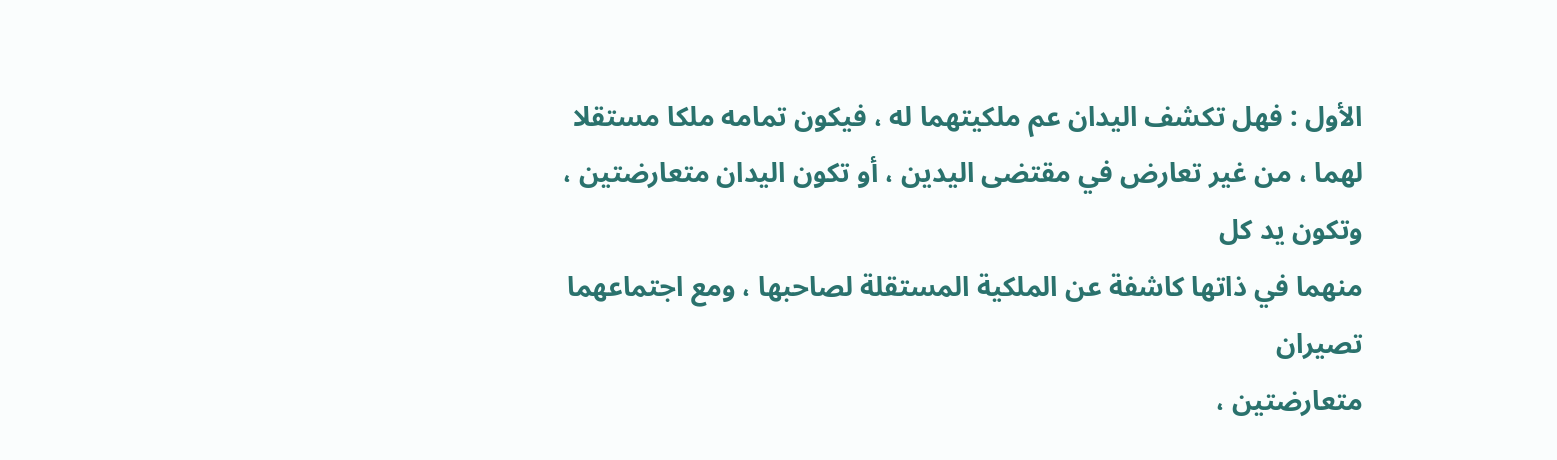الأول : فهل تكشف اليدان عم ملكيتهما له ، فيكون تمامه ملكا مستقلا
لهما ، من غير تعارض في مقتضى اليدين ، أو تكون اليدان متعارضتين ، وتكون يد كل
منهما في ذاتها كاشفة عن الملكية المستقلة لصاحبها ، ومع اجتماعهما تصيران
متعارضتين ،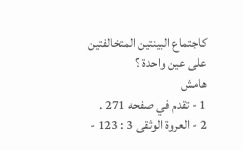كاجتماع البينتين المتخالفتين على عين واحدة ؟
هامش
1 - تقدم في صفحه 271 .
2 - العروة الوثقى 3 : 123 -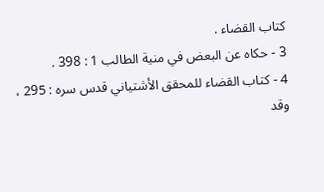كتاب القضاء .
3 - حكاه عن البعض في منية الطالب 1 : 398 .
4 - كتاب القضاء للمحقق الأشتياني قدس سره : 295 ، وقد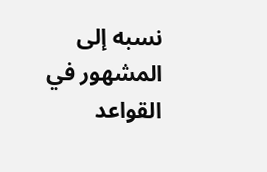نسبه إلى المشهور في القواعد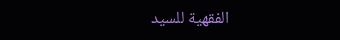الفقهية للسيد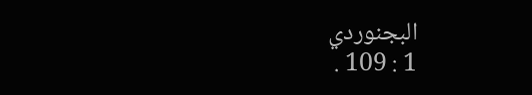البجنوردي
1 : 109 .